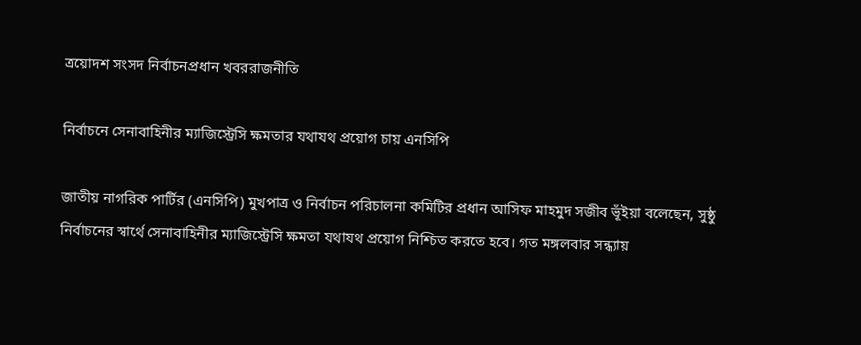ত্রয়োদশ সংসদ নির্বাচনপ্রধান খবররাজনীতি

নির্বাচনে সেনাবাহিনীর ম্যাজিস্ট্রেসি ক্ষমতার যথাযথ প্রয়োগ চায় এনসিপি

জাতীয় নাগরিক পার্টির (এনসিপি) মুখপাত্র ও নির্বাচন পরিচালনা কমিটির প্রধান আসিফ মাহমুদ সজীব ভূঁইয়া বলেছেন, সুষ্ঠু নির্বাচনের স্বার্থে সেনাবাহিনীর ম্যাজিস্ট্রেসি ক্ষমতা যথাযথ প্রয়োগ নিশ্চিত করতে হবে। গত মঙ্গলবার সন্ধ্যায়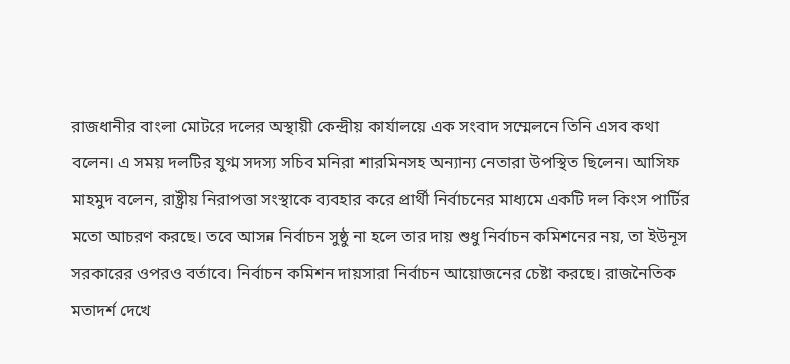রাজধানীর বাংলা মোটরে দলের অস্থায়ী কেন্দ্রীয় কার্যালয়ে এক সংবাদ সম্মেলনে তিনি এসব কথা বলেন। এ সময় দলটির যুগ্ম সদস্য সচিব মনিরা শারমিনসহ অন্যান্য নেতারা উপস্থিত ছিলেন। আসিফ মাহমুদ বলেন, রাষ্ট্রীয় নিরাপত্তা সংস্থাকে ব্যবহার করে প্রার্থী নির্বাচনের মাধ্যমে একটি দল কিংস পার্টির মতো আচরণ করছে। তবে আসন্ন নির্বাচন সুষ্ঠু না হলে তার দায় শুধু নির্বাচন কমিশনের নয়, তা ইউনূস সরকারের ওপরও বর্তাবে। নির্বাচন কমিশন দায়সারা নির্বাচন আয়োজনের চেষ্টা করছে। রাজনৈতিক মতাদর্শ দেখে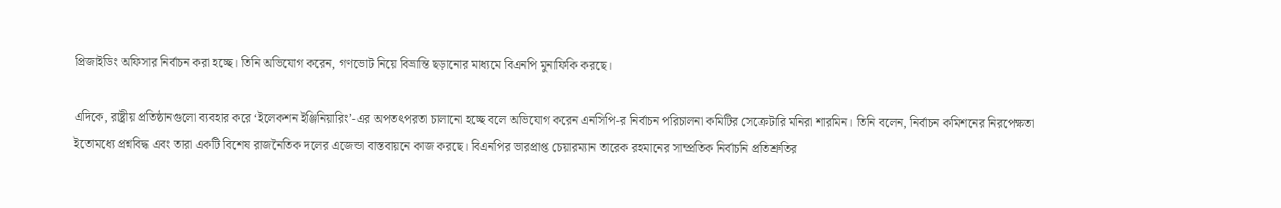প্রিজাইডিং অফিসার নির্বাচন করা হচ্ছে। তিনি অভিযোগ করেন, গণভোট নিয়ে বিভ্রান্তি ছড়ানোর মাধ্যমে বিএনপি মুনাফিকি করছে।

এদিকে, রাষ্ট্রীয় প্রতিষ্ঠানগুলো ব্যবহার করে ‘ইলেকশন ইঞ্জিনিয়ারিং’-এর অপতৎপরতা চালানো হচ্ছে বলে অভিযোগ করেন এনসিপি-র নির্বাচন পরিচালনা কমিটির সেক্রেটারি মনিরা শারমিন। তিনি বলেন, নির্বাচন কমিশনের নিরপেক্ষতা ইতোমধ্যে প্রশ্নবিদ্ধ এবং তারা একটি বিশেষ রাজনৈতিক দলের এজেন্ডা বাস্তবায়নে কাজ করছে। বিএনপির ভারপ্রাপ্ত চেয়ারম্যান তারেক রহমানের সাম্প্রতিক নির্বাচনি প্রতিশ্রুতির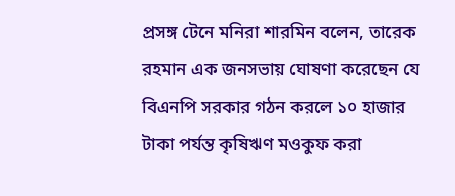প্রসঙ্গ টেনে মনিরা শারমিন বলেন, তারেক রহমান এক জনসভায় ঘোষণা করেছেন যে বিএনপি সরকার গঠন করলে ১০ হাজার টাকা পর্যন্ত কৃষিঋণ মওকুফ করা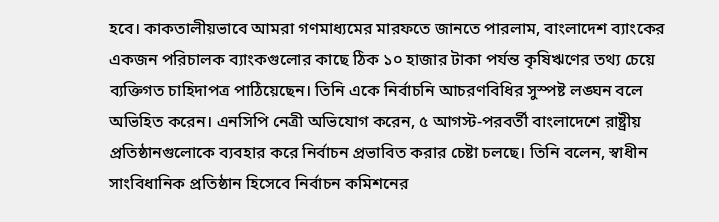হবে। কাকতালীয়ভাবে আমরা গণমাধ্যমের মারফতে জানতে পারলাম, বাংলাদেশ ব্যাংকের একজন পরিচালক ব্যাংকগুলোর কাছে ঠিক ১০ হাজার টাকা পর্যন্ত কৃষিঋণের তথ্য চেয়ে ব্যক্তিগত চাহিদাপত্র পাঠিয়েছেন। তিনি একে নির্বাচনি আচরণবিধির সুস্পষ্ট লঙ্ঘন বলে অভিহিত করেন। এনসিপি নেত্রী অভিযোগ করেন, ৫ আগস্ট-পরবর্তী বাংলাদেশে রাষ্ট্রীয় প্রতিষ্ঠানগুলোকে ব্যবহার করে নির্বাচন প্রভাবিত করার চেষ্টা চলছে। তিনি বলেন, স্বাধীন সাংবিধানিক প্রতিষ্ঠান হিসেবে নির্বাচন কমিশনের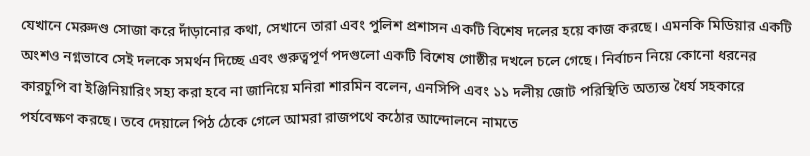যেখানে মেরুদণ্ড সোজা করে দাঁড়ানোর কথা, সেখানে তারা এবং পুলিশ প্রশাসন একটি বিশেষ দলের হয়ে কাজ করছে। এমনকি মিডিয়ার একটি অংশও নগ্নভাবে সেই দলকে সমর্থন দিচ্ছে এবং গুরুত্বপূর্ণ পদগুলো একটি বিশেষ গোষ্ঠীর দখলে চলে গেছে। নির্বাচন নিয়ে কোনো ধরনের কারচুপি বা ইঞ্জিনিয়ারিং সহ্য করা হবে না জানিয়ে মনিরা শারমিন বলেন, এনসিপি এবং ১১ দলীয় জোট পরিস্থিতি অত্যন্ত ধৈর্য সহকারে পর্যবেক্ষণ করছে। তবে দেয়ালে পিঠ ঠেকে গেলে আমরা রাজপথে কঠোর আন্দোলনে নামতে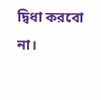দ্বিধা করবো না।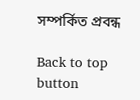সম্পর্কিত প্রবন্ধ

Back to top button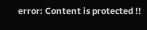error: Content is protected !!